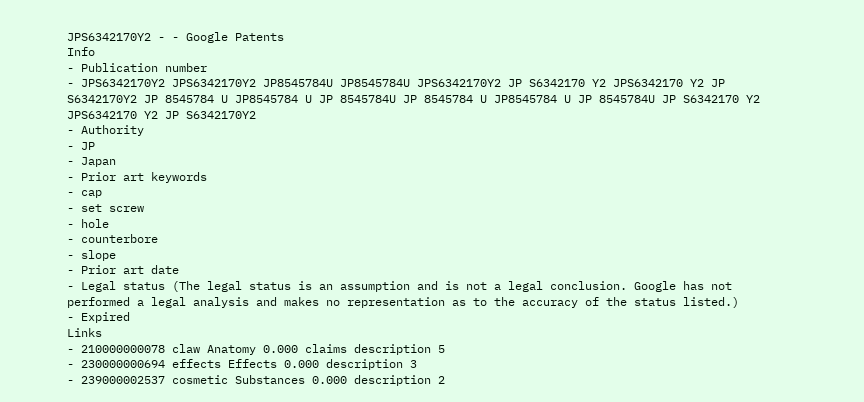JPS6342170Y2 - - Google Patents
Info
- Publication number
- JPS6342170Y2 JPS6342170Y2 JP8545784U JP8545784U JPS6342170Y2 JP S6342170 Y2 JPS6342170 Y2 JP S6342170Y2 JP 8545784 U JP8545784 U JP 8545784U JP 8545784 U JP8545784 U JP 8545784U JP S6342170 Y2 JPS6342170 Y2 JP S6342170Y2
- Authority
- JP
- Japan
- Prior art keywords
- cap
- set screw
- hole
- counterbore
- slope
- Prior art date
- Legal status (The legal status is an assumption and is not a legal conclusion. Google has not performed a legal analysis and makes no representation as to the accuracy of the status listed.)
- Expired
Links
- 210000000078 claw Anatomy 0.000 claims description 5
- 230000000694 effects Effects 0.000 description 3
- 239000002537 cosmetic Substances 0.000 description 2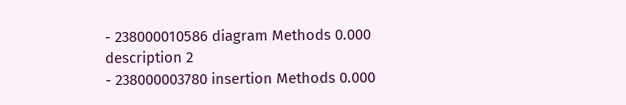- 238000010586 diagram Methods 0.000 description 2
- 238000003780 insertion Methods 0.000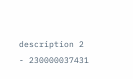description 2
- 230000037431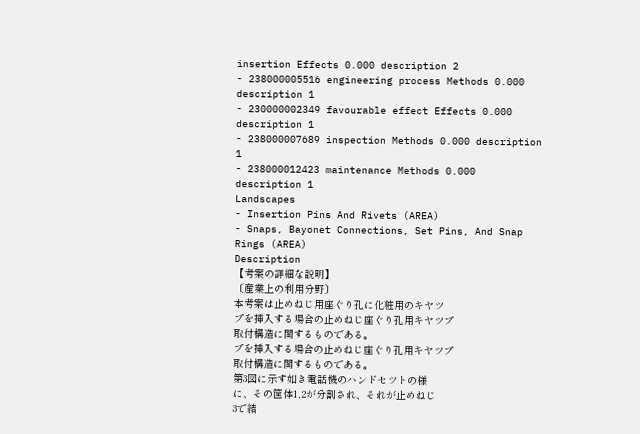insertion Effects 0.000 description 2
- 238000005516 engineering process Methods 0.000 description 1
- 230000002349 favourable effect Effects 0.000 description 1
- 238000007689 inspection Methods 0.000 description 1
- 238000012423 maintenance Methods 0.000 description 1
Landscapes
- Insertion Pins And Rivets (AREA)
- Snaps, Bayonet Connections, Set Pins, And Snap Rings (AREA)
Description
【考案の詳細な説明】
〔産業上の利用分野〕
本考案は止めねじ用座ぐり孔に化粧用のキヤツ
プを挿入する場合の止めねじ座ぐり孔用キヤツプ
取付構造に関するものである。
プを挿入する場合の止めねじ座ぐり孔用キヤツプ
取付構造に関するものである。
第3図に示す如き電話機のハンドセツトの様
に、その筐体1,2が分割され、それが止めねじ
3で結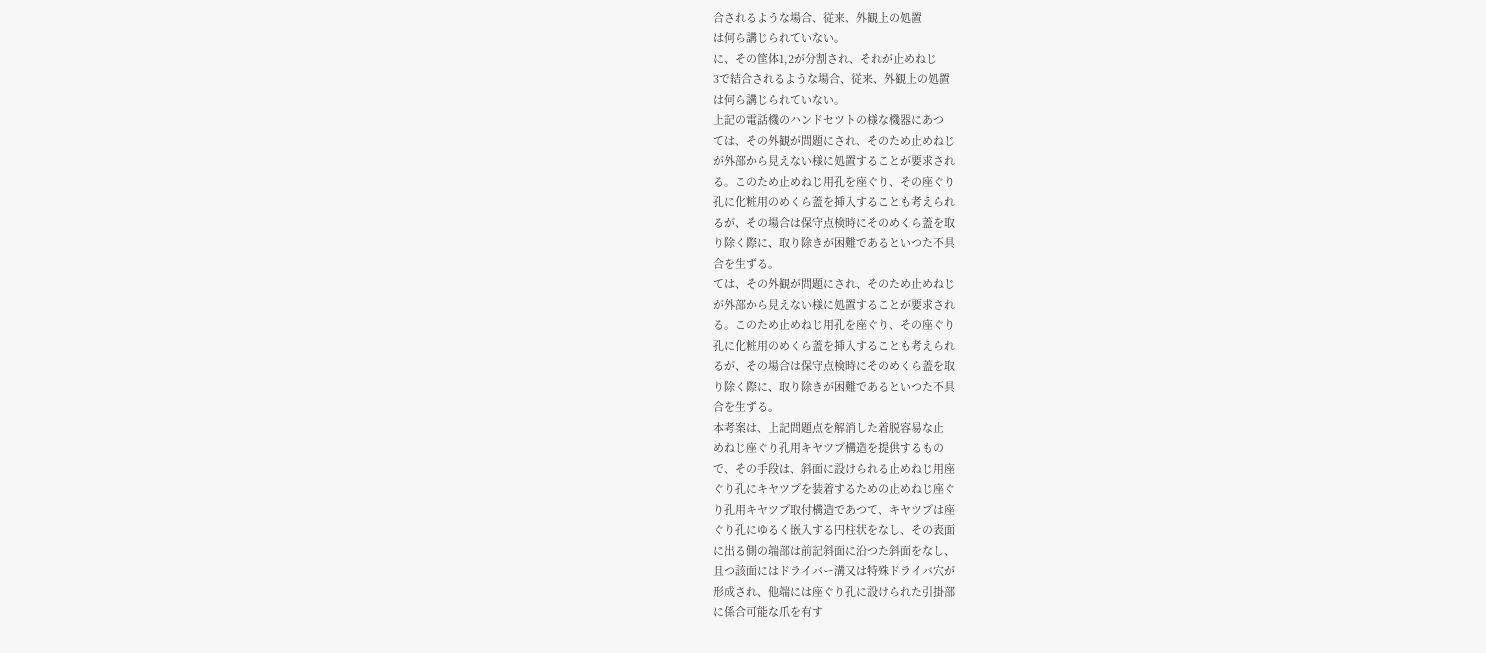合されるような場合、従来、外観上の処置
は何ら講じられていない。
に、その筐体1,2が分割され、それが止めねじ
3で結合されるような場合、従来、外観上の処置
は何ら講じられていない。
上記の電話機のハンドセツトの様な機器にあつ
ては、その外観が問題にされ、そのため止めねじ
が外部から見えない様に処置することが要求され
る。このため止めねじ用孔を座ぐり、その座ぐり
孔に化粧用のめくら蓋を挿入することも考えられ
るが、その場合は保守点検時にそのめくら蓋を取
り除く際に、取り除きが困難であるといつた不具
合を生ずる。
ては、その外観が問題にされ、そのため止めねじ
が外部から見えない様に処置することが要求され
る。このため止めねじ用孔を座ぐり、その座ぐり
孔に化粧用のめくら蓋を挿入することも考えられ
るが、その場合は保守点検時にそのめくら蓋を取
り除く際に、取り除きが困難であるといつた不具
合を生ずる。
本考案は、上記問題点を解消した着脱容易な止
めねじ座ぐり孔用キヤツプ構造を提供するもの
で、その手段は、斜面に設けられる止めねじ用座
ぐり孔にキヤツプを装着するための止めねじ座ぐ
り孔用キヤツプ取付構造であつて、キヤツプは座
ぐり孔にゆるく嵌入する円柱状をなし、その表面
に出る側の端部は前記斜面に沿つた斜面をなし、
且つ該面にはドライバー溝又は特殊ドライバ穴が
形成され、他端には座ぐり孔に設けられた引掛部
に係合可能な爪を有す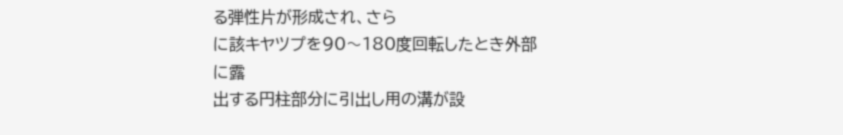る弾性片が形成され、さら
に該キヤツプを90〜180度回転したとき外部に露
出する円柱部分に引出し用の溝が設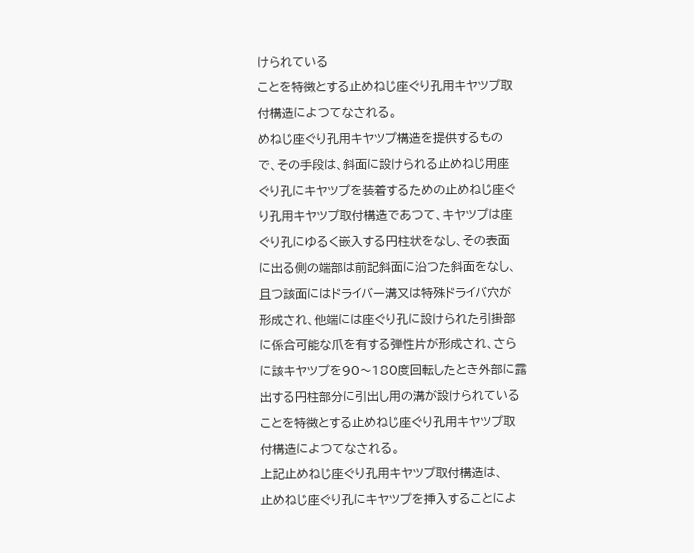けられている
ことを特徴とする止めねじ座ぐり孔用キヤツプ取
付構造によつてなされる。
めねじ座ぐり孔用キヤツプ構造を提供するもの
で、その手段は、斜面に設けられる止めねじ用座
ぐり孔にキヤツプを装着するための止めねじ座ぐ
り孔用キヤツプ取付構造であつて、キヤツプは座
ぐり孔にゆるく嵌入する円柱状をなし、その表面
に出る側の端部は前記斜面に沿つた斜面をなし、
且つ該面にはドライバー溝又は特殊ドライバ穴が
形成され、他端には座ぐり孔に設けられた引掛部
に係合可能な爪を有する弾性片が形成され、さら
に該キヤツプを90〜180度回転したとき外部に露
出する円柱部分に引出し用の溝が設けられている
ことを特徴とする止めねじ座ぐり孔用キヤツプ取
付構造によつてなされる。
上記止めねじ座ぐり孔用キヤツプ取付構造は、
止めねじ座ぐり孔にキヤツプを挿入することによ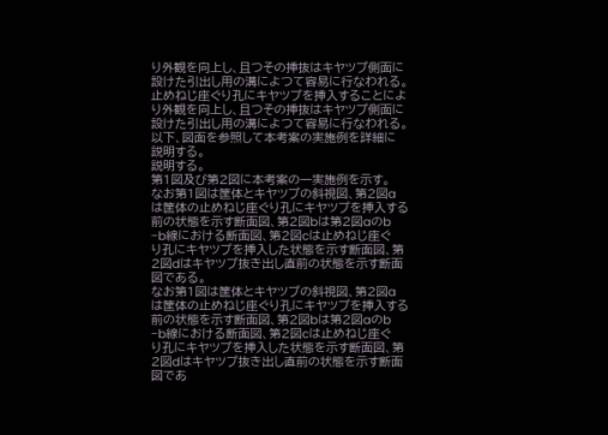り外観を向上し、且つその挿抜はキヤツプ側面に
設けた引出し用の溝によつて容易に行なわれる。
止めねじ座ぐり孔にキヤツプを挿入することによ
り外観を向上し、且つその挿抜はキヤツプ側面に
設けた引出し用の溝によつて容易に行なわれる。
以下、図面を参照して本考案の実施例を詳細に
説明する。
説明する。
第1図及び第2図に本考案の一実施例を示す。
なお第1図は筐体とキヤツプの斜視図、第2図a
は筐体の止めねじ座ぐり孔にキヤツプを挿入する
前の状態を示す断面図、第2図bは第2図aのb
−b線における断面図、第2図cは止めねじ座ぐ
り孔にキヤツプを挿入した状態を示す断面図、第
2図dはキヤツプ抜き出し直前の状態を示す断面
図である。
なお第1図は筐体とキヤツプの斜視図、第2図a
は筐体の止めねじ座ぐり孔にキヤツプを挿入する
前の状態を示す断面図、第2図bは第2図aのb
−b線における断面図、第2図cは止めねじ座ぐ
り孔にキヤツプを挿入した状態を示す断面図、第
2図dはキヤツプ抜き出し直前の状態を示す断面
図であ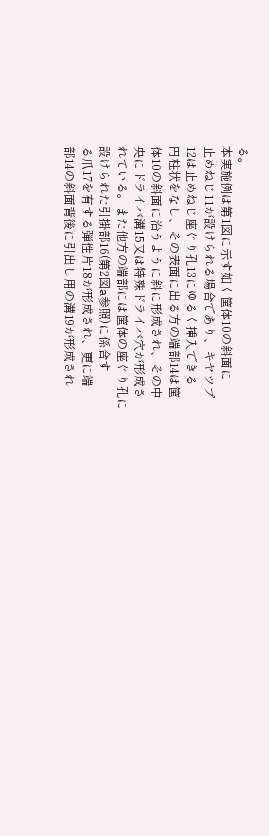る。
本実施例は第1図に示す如く筐体10の斜面に
止めねじ11が設けられる場合であり、キヤツプ
12は止めねじ座ぐり孔13にゆるく挿入できる
円柱状をなし、その表面に出る方の端部14は筐
体10の斜面に沿うように斜に形成され、その中
央にドライバ溝15又は特殊ドライバ穴が形成さ
れている。また他方の端部には筐体の座ぐり孔に
設けられた引掛部16(第2図a参照)に係合す
る爪17を有する弾性片18が形成され、更に端
部14の斜面背後に引出し用の溝19が形成され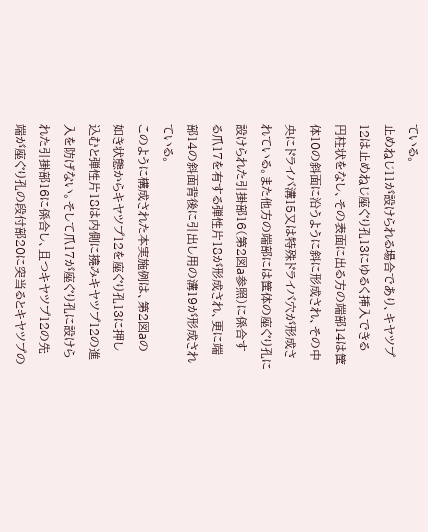ている。
止めねじ11が設けられる場合であり、キヤツプ
12は止めねじ座ぐり孔13にゆるく挿入できる
円柱状をなし、その表面に出る方の端部14は筐
体10の斜面に沿うように斜に形成され、その中
央にドライバ溝15又は特殊ドライバ穴が形成さ
れている。また他方の端部には筐体の座ぐり孔に
設けられた引掛部16(第2図a参照)に係合す
る爪17を有する弾性片18が形成され、更に端
部14の斜面背後に引出し用の溝19が形成され
ている。
このように構成された本実施例は、第2図aの
如き状態からキヤツプ12を座ぐり孔13に押し
込むと弾性片18は内側に撓みキヤツプ12の進
入を防げない。そして爪17が座ぐり孔に設けら
れた引掛部16に係合し、且つキヤツプ12の先
端が座ぐり孔の段付部20に突当るとキヤツプの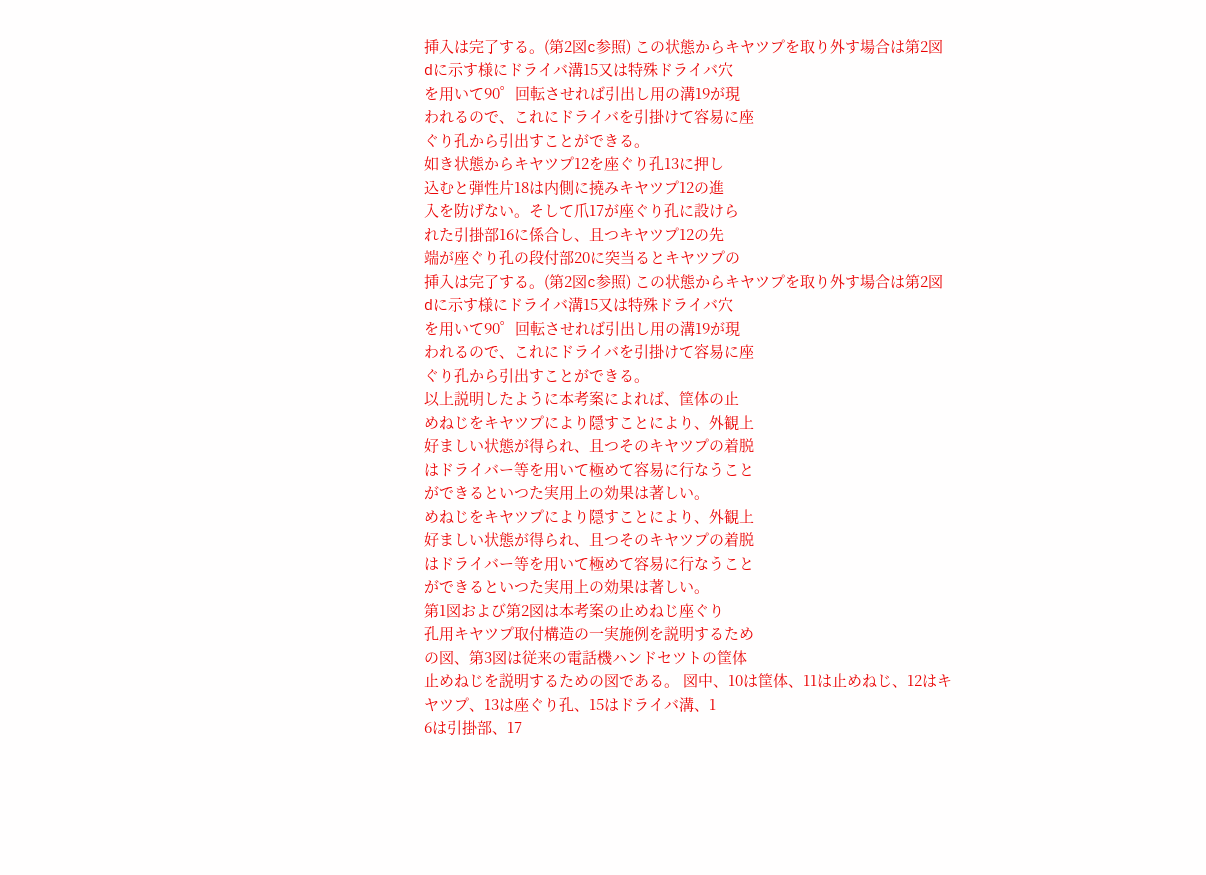挿入は完了する。(第2図c参照) この状態からキヤツプを取り外す場合は第2図
dに示す様にドライバ溝15又は特殊ドライバ穴
を用いて90゜回転させれば引出し用の溝19が現
われるので、これにドライバを引掛けて容易に座
ぐり孔から引出すことができる。
如き状態からキヤツプ12を座ぐり孔13に押し
込むと弾性片18は内側に撓みキヤツプ12の進
入を防げない。そして爪17が座ぐり孔に設けら
れた引掛部16に係合し、且つキヤツプ12の先
端が座ぐり孔の段付部20に突当るとキヤツプの
挿入は完了する。(第2図c参照) この状態からキヤツプを取り外す場合は第2図
dに示す様にドライバ溝15又は特殊ドライバ穴
を用いて90゜回転させれば引出し用の溝19が現
われるので、これにドライバを引掛けて容易に座
ぐり孔から引出すことができる。
以上説明したように本考案によれば、筐体の止
めねじをキヤツプにより隠すことにより、外観上
好ましい状態が得られ、且つそのキヤツプの着脱
はドライバー等を用いて極めて容易に行なうこと
ができるといつた実用上の効果は著しい。
めねじをキヤツプにより隠すことにより、外観上
好ましい状態が得られ、且つそのキヤツプの着脱
はドライバー等を用いて極めて容易に行なうこと
ができるといつた実用上の効果は著しい。
第1図および第2図は本考案の止めねじ座ぐり
孔用キヤツプ取付構造の一実施例を説明するため
の図、第3図は従来の電話機ハンドセツトの筐体
止めねじを説明するための図である。 図中、10は筐体、11は止めねじ、12はキ
ヤツプ、13は座ぐり孔、15はドライバ溝、1
6は引掛部、17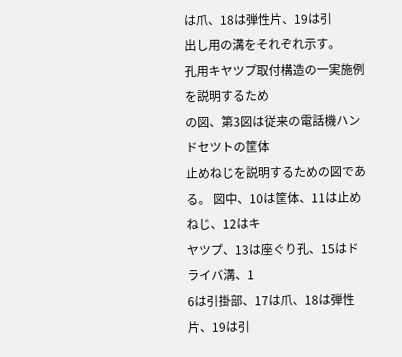は爪、18は弾性片、19は引
出し用の溝をそれぞれ示す。
孔用キヤツプ取付構造の一実施例を説明するため
の図、第3図は従来の電話機ハンドセツトの筐体
止めねじを説明するための図である。 図中、10は筐体、11は止めねじ、12はキ
ヤツプ、13は座ぐり孔、15はドライバ溝、1
6は引掛部、17は爪、18は弾性片、19は引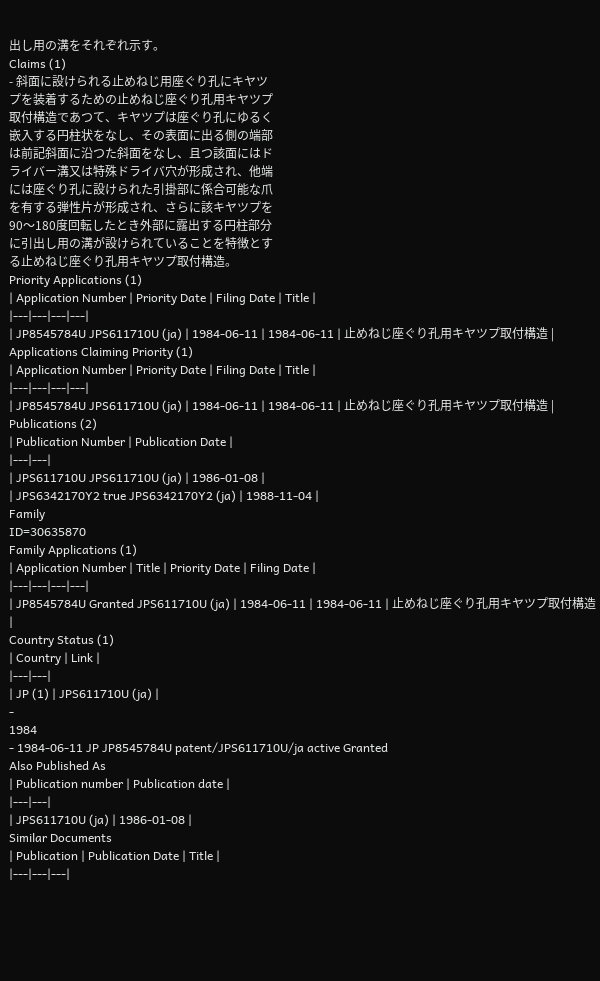出し用の溝をそれぞれ示す。
Claims (1)
- 斜面に設けられる止めねじ用座ぐり孔にキヤツ
プを装着するための止めねじ座ぐり孔用キヤツプ
取付構造であつて、キヤツプは座ぐり孔にゆるく
嵌入する円柱状をなし、その表面に出る側の端部
は前記斜面に沿つた斜面をなし、且つ該面にはド
ライバー溝又は特殊ドライバ穴が形成され、他端
には座ぐり孔に設けられた引掛部に係合可能な爪
を有する弾性片が形成され、さらに該キヤツプを
90〜180度回転したとき外部に露出する円柱部分
に引出し用の溝が設けられていることを特徴とす
る止めねじ座ぐり孔用キヤツプ取付構造。
Priority Applications (1)
| Application Number | Priority Date | Filing Date | Title |
|---|---|---|---|
| JP8545784U JPS611710U (ja) | 1984-06-11 | 1984-06-11 | 止めねじ座ぐり孔用キヤツプ取付構造 |
Applications Claiming Priority (1)
| Application Number | Priority Date | Filing Date | Title |
|---|---|---|---|
| JP8545784U JPS611710U (ja) | 1984-06-11 | 1984-06-11 | 止めねじ座ぐり孔用キヤツプ取付構造 |
Publications (2)
| Publication Number | Publication Date |
|---|---|
| JPS611710U JPS611710U (ja) | 1986-01-08 |
| JPS6342170Y2 true JPS6342170Y2 (ja) | 1988-11-04 |
Family
ID=30635870
Family Applications (1)
| Application Number | Title | Priority Date | Filing Date |
|---|---|---|---|
| JP8545784U Granted JPS611710U (ja) | 1984-06-11 | 1984-06-11 | 止めねじ座ぐり孔用キヤツプ取付構造 |
Country Status (1)
| Country | Link |
|---|---|
| JP (1) | JPS611710U (ja) |
-
1984
- 1984-06-11 JP JP8545784U patent/JPS611710U/ja active Granted
Also Published As
| Publication number | Publication date |
|---|---|
| JPS611710U (ja) | 1986-01-08 |
Similar Documents
| Publication | Publication Date | Title |
|---|---|---|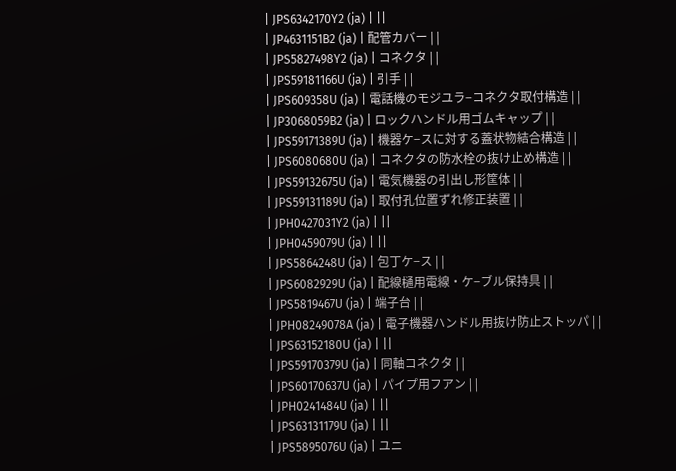| JPS6342170Y2 (ja) | ||
| JP4631151B2 (ja) | 配管カバー | |
| JPS5827498Y2 (ja) | コネクタ | |
| JPS59181166U (ja) | 引手 | |
| JPS609358U (ja) | 電話機のモジユラ−コネクタ取付構造 | |
| JP3068059B2 (ja) | ロックハンドル用ゴムキャップ | |
| JPS59171389U (ja) | 機器ケ−スに対する蓋状物結合構造 | |
| JPS6080680U (ja) | コネクタの防水栓の抜け止め構造 | |
| JPS59132675U (ja) | 電気機器の引出し形筐体 | |
| JPS59131189U (ja) | 取付孔位置ずれ修正装置 | |
| JPH0427031Y2 (ja) | ||
| JPH0459079U (ja) | ||
| JPS5864248U (ja) | 包丁ケ−ス | |
| JPS6082929U (ja) | 配線樋用電線・ケ−ブル保持具 | |
| JPS5819467U (ja) | 端子台 | |
| JPH08249078A (ja) | 電子機器ハンドル用抜け防止ストッパ | |
| JPS63152180U (ja) | ||
| JPS59170379U (ja) | 同軸コネクタ | |
| JPS60170637U (ja) | パイプ用フアン | |
| JPH0241484U (ja) | ||
| JPS63131179U (ja) | ||
| JPS5895076U (ja) | ユニ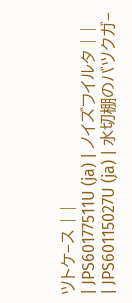ツトケ−ス | |
| JPS60177511U (ja) | ノイズフイルタ | |
| JPS60115027U (ja) | 水切棚のバツクガ−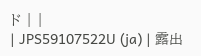ド | |
| JPS59107522U (ja) | 露出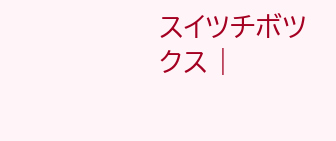スイツチボツクス |